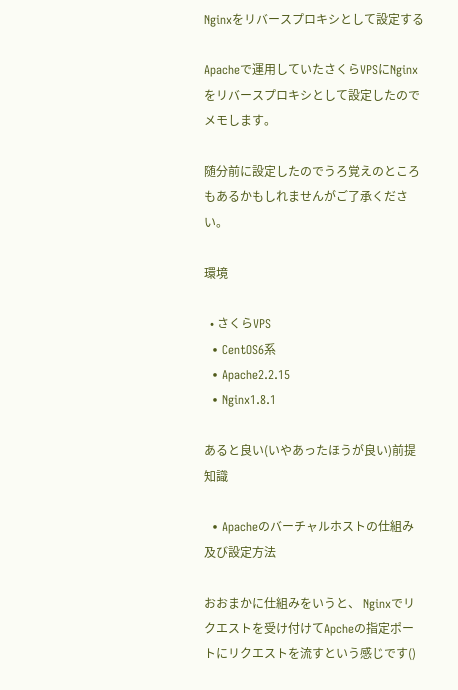Nginxをリバースプロキシとして設定する

Apacheで運用していたさくらVPSにNginxをリバースプロキシとして設定したのでメモします。

随分前に設定したのでうろ覚えのところもあるかもしれませんがご了承ください。

環境

  • さくらVPS
  • CentOS6系
  • Apache2.2.15
  • Nginx1.8.1

あると良い(いやあったほうが良い)前提知識

  • Apacheのバーチャルホストの仕組み及び設定方法

おおまかに仕組みをいうと、 Nginxでリクエストを受け付けてApcheの指定ポートにリクエストを流すという感じです()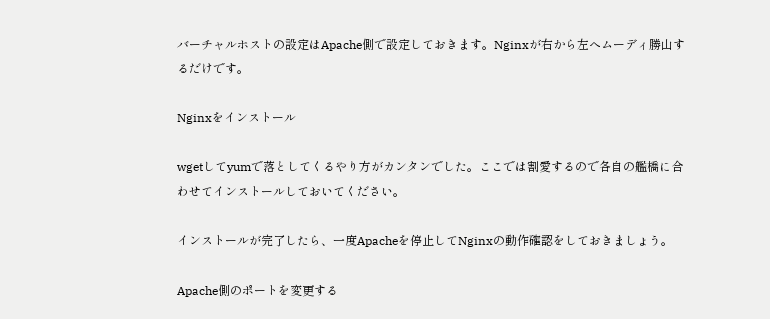バーチャルホストの設定はApache側で設定しておきます。Nginxが右から左へムーディ勝山するだけです。

Nginxをインストール

wgetしてyumで落としてくるやり方がカンタンでした。ここでは割愛するので各自の艦橋に合わせてインストールしておいてください。

インストールが完了したら、一度Apacheを停止してNginxの動作確認をしておきましょう。

Apache側のポートを変更する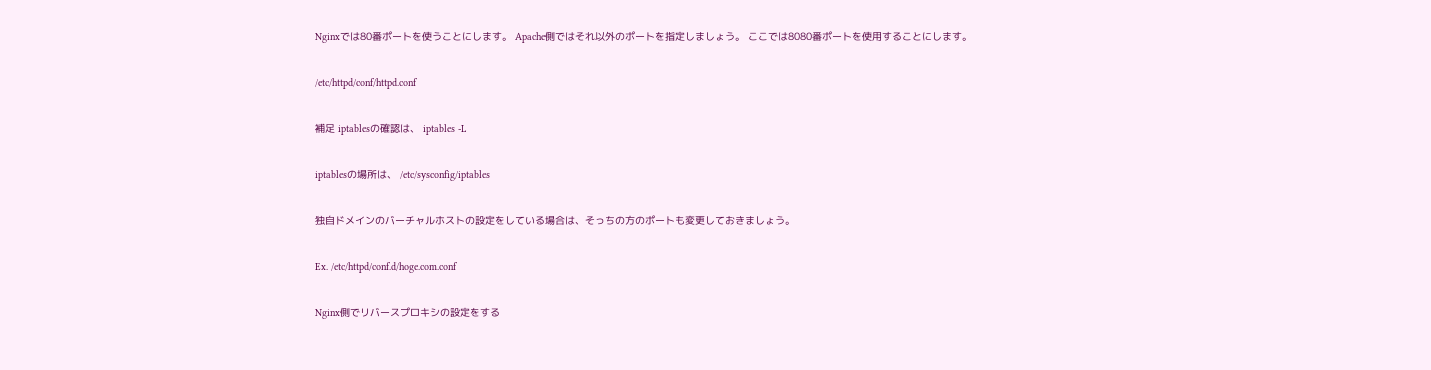Nginxでは80番ポートを使うことにします。 Apache側ではそれ以外のポートを指定しましょう。 ここでは8080番ポートを使用することにします。

/etc/httpd/conf/httpd.conf

補足 iptablesの確認は、 iptables -L

iptablesの場所は、 /etc/sysconfig/iptables

独自ドメインのバーチャルホストの設定をしている場合は、そっちの方のポートも変更しておきましょう。

Ex. /etc/httpd/conf.d/hoge.com.conf

Nginx側でリバースプロキシの設定をする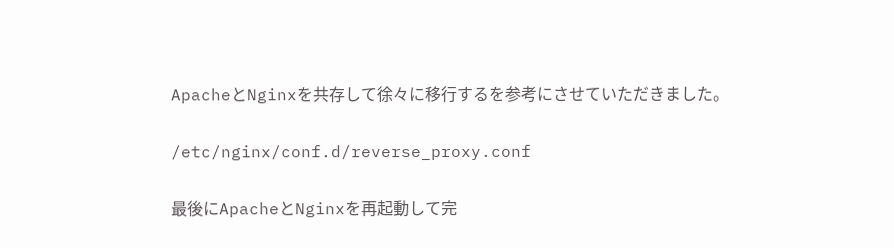ApacheとNginxを共存して徐々に移行するを参考にさせていただきました。

/etc/nginx/conf.d/reverse_proxy.conf

最後にApacheとNginxを再起動して完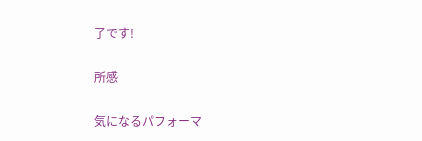了です!

所感

気になるパフォーマ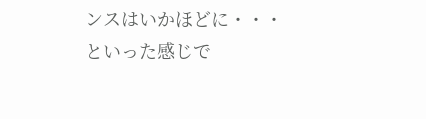ンスはいかほどに・・・といった感じで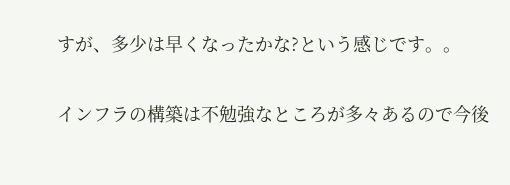すが、多少は早くなったかな?という感じです。。

インフラの構築は不勉強なところが多々あるので今後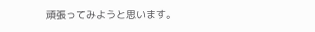頑張ってみようと思います。